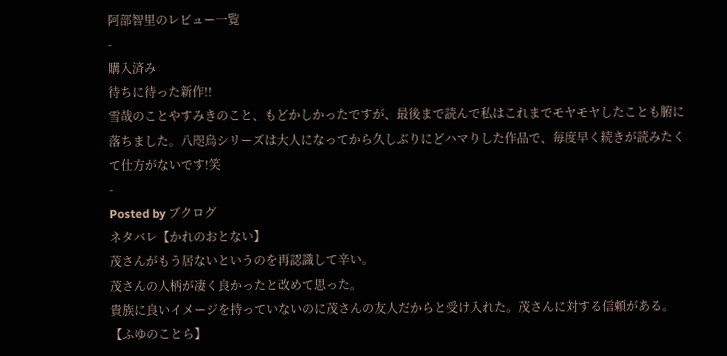阿部智里のレビュー一覧
-
購入済み
待ちに待った新作!!
雪哉のことやすみきのこと、もどかしかったですが、最後まで読んで私はこれまでモヤモヤしたことも腑に落ちました。八咫烏シリーズは大人になってから久しぶりにどハマりした作品で、毎度早く続きが読みたくて仕方がないです!笑
-
Posted by ブクログ
ネタバレ【かれのおとない】
茂さんがもう居ないというのを再認識して辛い。
茂さんの人柄が凄く良かったと改めて思った。
貴族に良いイメージを持っていないのに茂さんの友人だからと受け入れた。茂さんに対する信頼がある。
【ふゆのことら】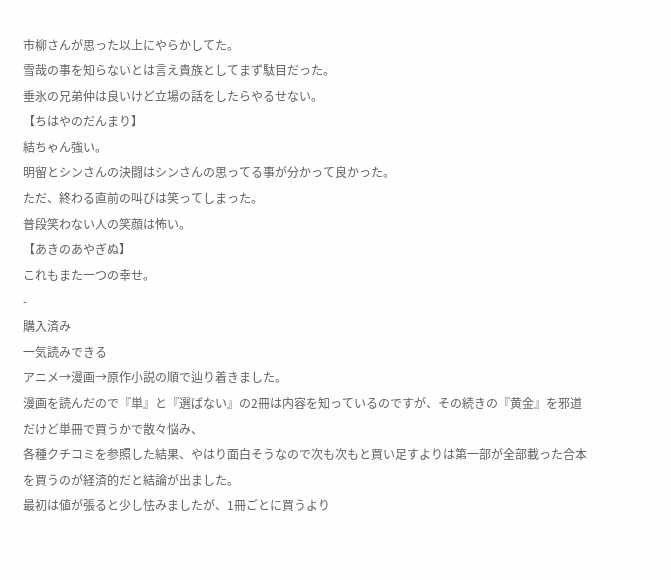市柳さんが思った以上にやらかしてた。
雪哉の事を知らないとは言え貴族としてまず駄目だった。
垂氷の兄弟仲は良いけど立場の話をしたらやるせない。
【ちはやのだんまり】
結ちゃん強い。
明留とシンさんの決闘はシンさんの思ってる事が分かって良かった。
ただ、終わる直前の叫びは笑ってしまった。
普段笑わない人の笑顔は怖い。
【あきのあやぎぬ】
これもまた一つの幸せ。
-
購入済み
一気読みできる
アニメ→漫画→原作小説の順で辿り着きました。
漫画を読んだので『単』と『選ばない』の2冊は内容を知っているのですが、その続きの『黄金』を邪道だけど単冊で買うかで散々悩み、
各種クチコミを参照した結果、やはり面白そうなので次も次もと買い足すよりは第一部が全部載った合本を買うのが経済的だと結論が出ました。
最初は値が張ると少し怯みましたが、1冊ごとに買うより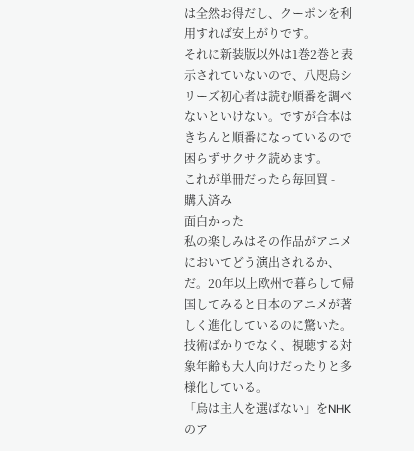は全然お得だし、クーポンを利用すれば安上がりです。
それに新装版以外は1巻2巻と表示されていないので、八咫烏シリーズ初心者は読む順番を調べないといけない。ですが合本はきちんと順番になっているので困らずサクサク読めます。
これが単冊だったら毎回買 -
購入済み
面白かった
私の楽しみはその作品がアニメにおいてどう演出されるか、だ。20年以上欧州で暮らして帰国してみると日本のアニメが著しく進化しているのに驚いた。技術ばかりでなく、視聴する対象年齢も大人向けだったりと多様化している。
「烏は主人を選ばない」をNHKのア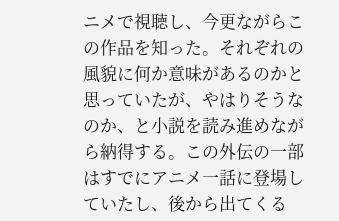ニメで視聴し、今更ながらこの作品を知った。それぞれの風貌に何か意味があるのかと思っていたが、やはりそうなのか、と小説を読み進めながら納得する。この外伝の一部はすでにアニメ一話に登場していたし、後から出てくる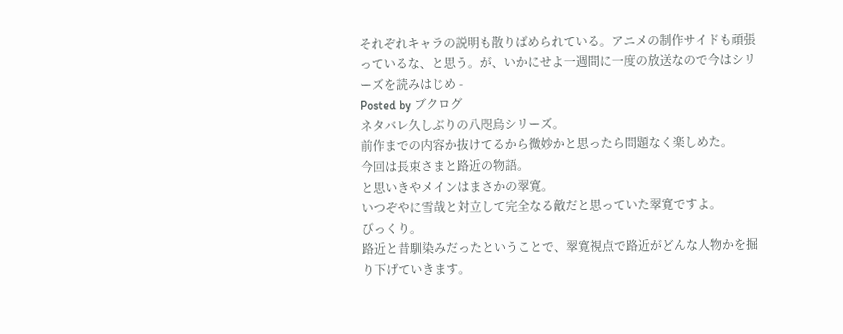それぞれキャラの説明も散りばめられている。アニメの制作サイドも頑張っているな、と思う。が、いかにせよ一週間に一度の放送なので今はシリーズを読みはじめ -
Posted by ブクログ
ネタバレ久しぶりの八咫烏シリーズ。
前作までの内容か抜けてるから微妙かと思ったら問題なく楽しめた。
今回は長束さまと路近の物語。
と思いきやメインはまさかの翠寛。
いつぞやに雪哉と対立して完全なる敵だと思っていた翠寛ですよ。
びっくり。
路近と昔馴染みだったということで、翠寛視点で路近がどんな人物かを掘り下げていきます。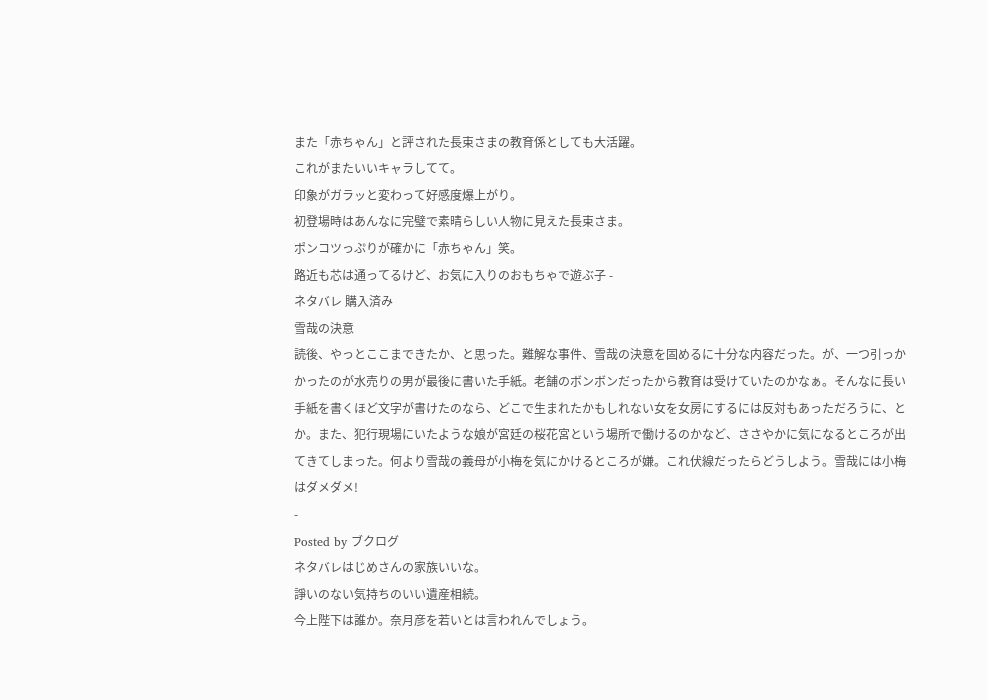また「赤ちゃん」と評された長束さまの教育係としても大活躍。
これがまたいいキャラしてて。
印象がガラッと変わって好感度爆上がり。
初登場時はあんなに完璧で素晴らしい人物に見えた長束さま。
ポンコツっぷりが確かに「赤ちゃん」笑。
路近も芯は通ってるけど、お気に入りのおもちゃで遊ぶ子 -
ネタバレ 購入済み
雪哉の決意
読後、やっとここまできたか、と思った。難解な事件、雪哉の決意を固めるに十分な内容だった。が、一つ引っかかったのが水売りの男が最後に書いた手紙。老舗のボンボンだったから教育は受けていたのかなぁ。そんなに長い手紙を書くほど文字が書けたのなら、どこで生まれたかもしれない女を女房にするには反対もあっただろうに、とか。また、犯行現場にいたような娘が宮廷の桜花宮という場所で働けるのかなど、ささやかに気になるところが出てきてしまった。何より雪哉の義母が小梅を気にかけるところが嫌。これ伏線だったらどうしよう。雪哉には小梅はダメダメ!
-
Posted by ブクログ
ネタバレはじめさんの家族いいな。
諍いのない気持ちのいい遺産相続。
今上陛下は誰か。奈月彦を若いとは言われんでしょう。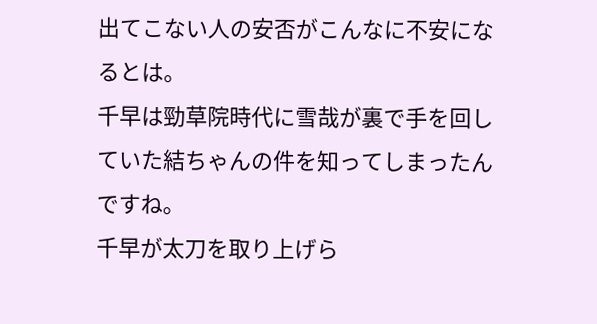出てこない人の安否がこんなに不安になるとは。
千早は勁草院時代に雪哉が裏で手を回していた結ちゃんの件を知ってしまったんですね。
千早が太刀を取り上げら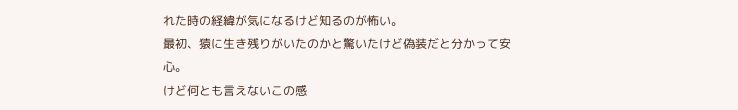れた時の経緯が気になるけど知るのが怖い。
最初、猿に生き残りがいたのかと驚いたけど偽装だと分かって安心。
けど何とも言えないこの感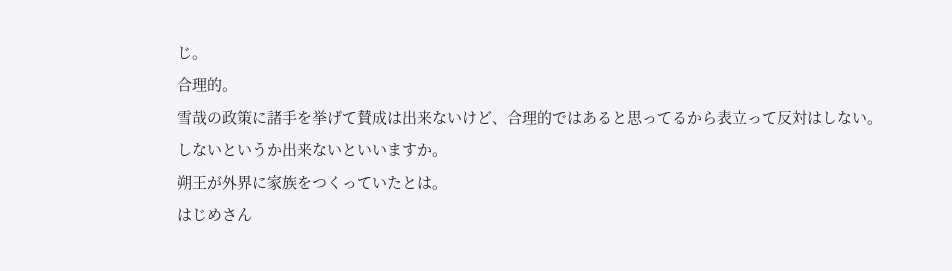じ。
合理的。
雪哉の政策に諸手を挙げて賛成は出来ないけど、合理的ではあると思ってるから表立って反対はしない。
しないというか出来ないといいますか。
朔王が外界に家族をつくっていたとは。
はじめさん